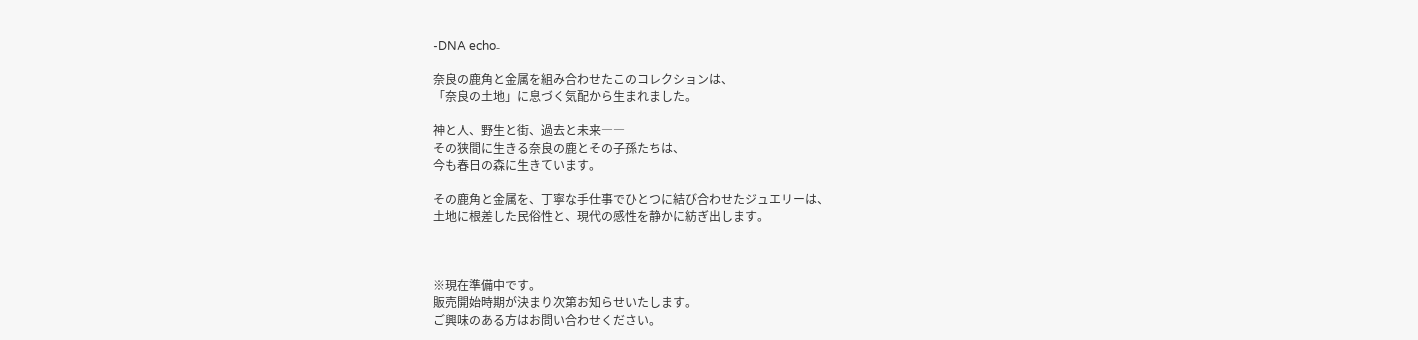‐DNA echo₋

奈良の鹿角と金属を組み合わせたこのコレクションは、
「奈良の土地」に息づく気配から生まれました。

神と人、野生と街、過去と未来――
その狭間に生きる奈良の鹿とその子孫たちは、
今も春日の森に生きています。

その鹿角と金属を、丁寧な手仕事でひとつに結び合わせたジュエリーは、
土地に根差した民俗性と、現代の感性を静かに紡ぎ出します。



※現在準備中です。
販売開始時期が決まり次第お知らせいたします。
ご興味のある方はお問い合わせください。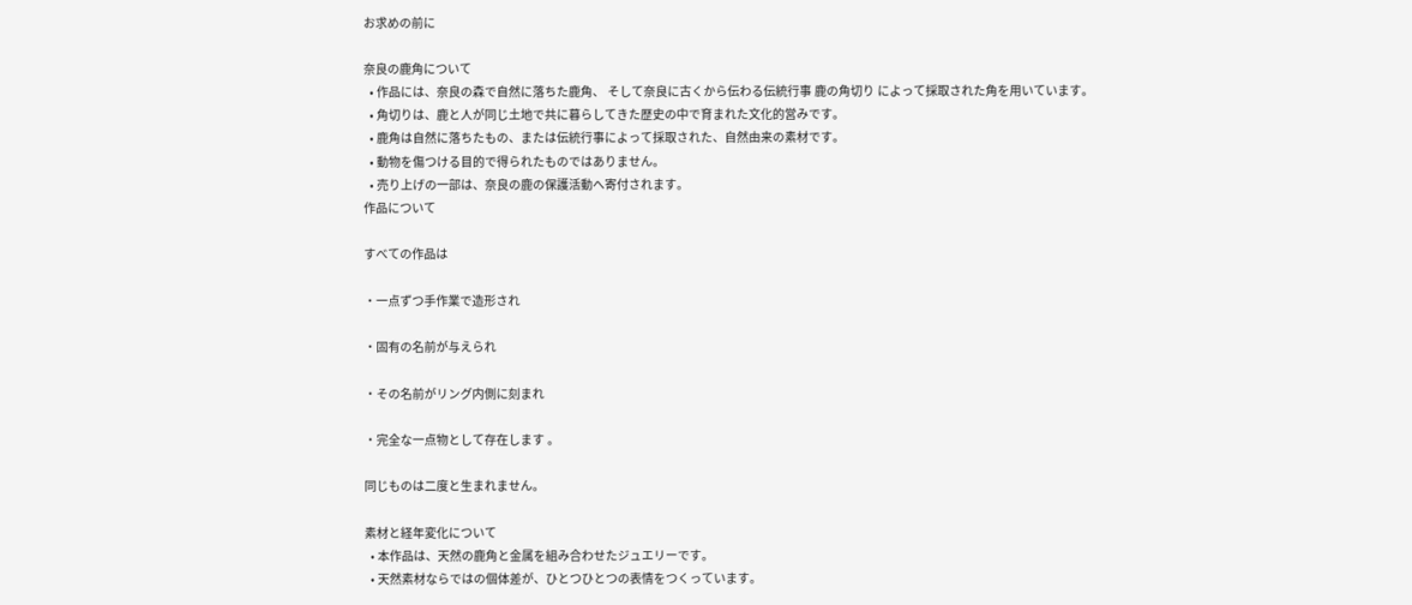お求めの前に

奈良の鹿角について
  • 作品には、奈良の森で自然に落ちた鹿角、 そして奈良に古くから伝わる伝統行事 鹿の角切り によって採取された角を用いています。
  • 角切りは、鹿と人が同じ土地で共に暮らしてきた歴史の中で育まれた文化的営みです。
  • 鹿角は自然に落ちたもの、または伝統行事によって採取された、自然由来の素材です。
  • 動物を傷つける目的で得られたものではありません。
  • 売り上げの一部は、奈良の鹿の保護活動へ寄付されます。
作品について

すべての作品は

・一点ずつ手作業で造形され

・固有の名前が与えられ

・その名前がリング内側に刻まれ

・完全な一点物として存在します 。

同じものは二度と生まれません。

素材と経年変化について
  • 本作品は、天然の鹿角と金属を組み合わせたジュエリーです。
  • 天然素材ならではの個体差が、ひとつひとつの表情をつくっています。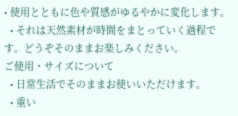• 使用とともに色や質感がゆるやかに変化します。
  • それは天然素材が時間をまとっていく過程です。どうぞそのままお楽しみください。
ご使用・サイズについて
  • 日常生活でそのままお使いいただけます。
  • 重い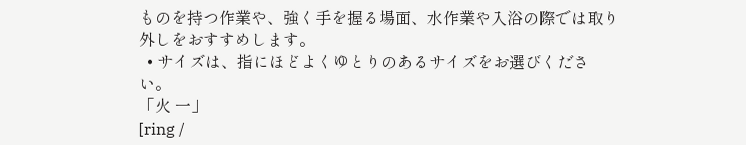ものを持つ作業や、強く手を握る場面、水作業や入浴の際では取り外しをおすすめします。
  • サイズは、指にほどよくゆとりのあるサイズをお選びください。
「火 一」
[ring /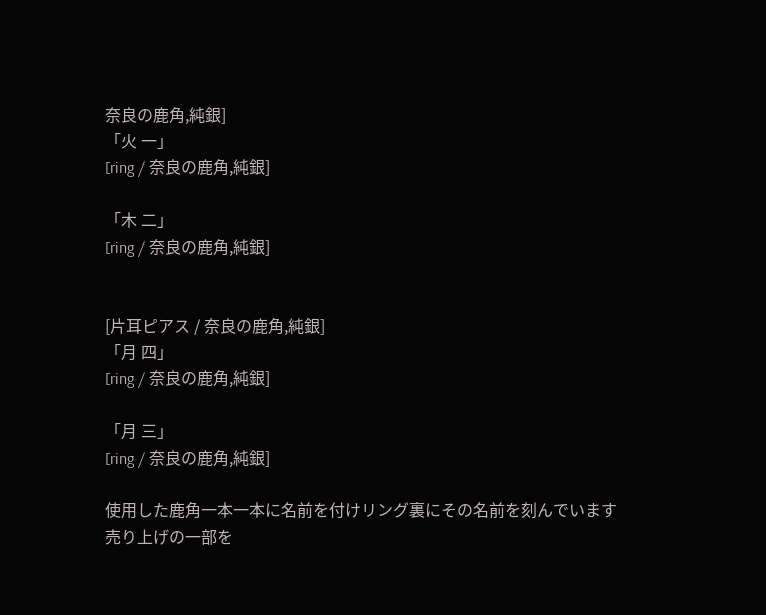奈良の鹿角,純銀]
「火 一」
[ring / 奈良の鹿角,純銀]

「木 二」
[ring / 奈良の鹿角,純銀]


[片耳ピアス / 奈良の鹿角,純銀]
「月 四」
[ring / 奈良の鹿角,純銀]

「月 三」
[ring / 奈良の鹿角,純銀]

使用した鹿角一本一本に名前を付けリング裏にその名前を刻んでいます
売り上げの一部を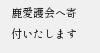鹿愛護会へ寄付いたします